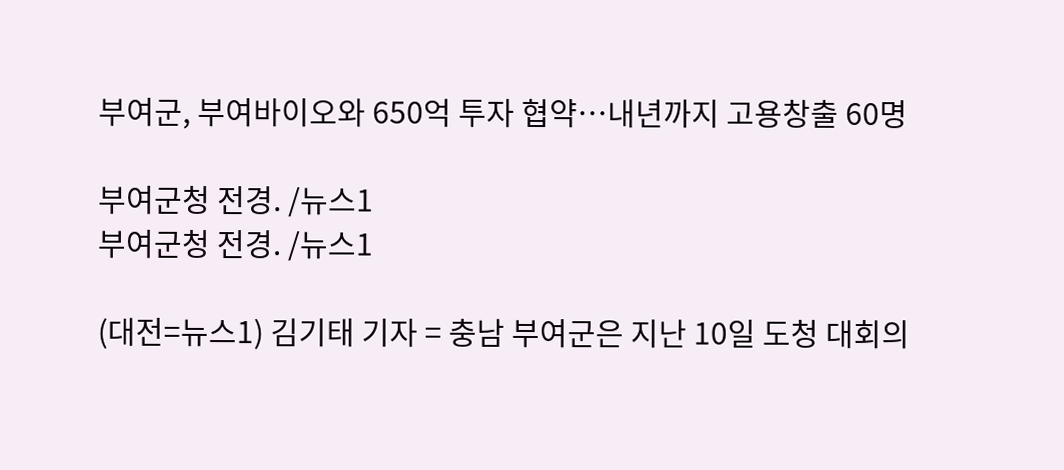부여군, 부여바이오와 650억 투자 협약…내년까지 고용창출 60명

부여군청 전경. /뉴스1
부여군청 전경. /뉴스1

(대전=뉴스1) 김기태 기자 = 충남 부여군은 지난 10일 도청 대회의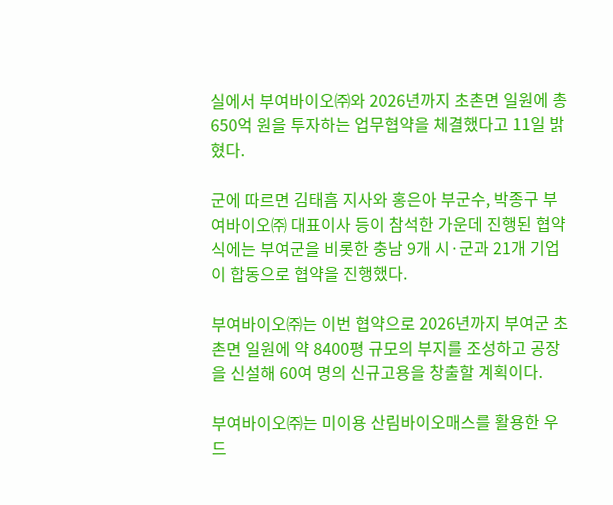실에서 부여바이오㈜와 2026년까지 초촌면 일원에 총 650억 원을 투자하는 업무협약을 체결했다고 11일 밝혔다.

군에 따르면 김태흠 지사와 홍은아 부군수, 박종구 부여바이오㈜ 대표이사 등이 참석한 가운데 진행된 협약식에는 부여군을 비롯한 충남 9개 시·군과 21개 기업이 합동으로 협약을 진행했다.

부여바이오㈜는 이번 협약으로 2026년까지 부여군 초촌면 일원에 약 8400평 규모의 부지를 조성하고 공장을 신설해 60여 명의 신규고용을 창출할 계획이다.

부여바이오㈜는 미이용 산림바이오매스를 활용한 우드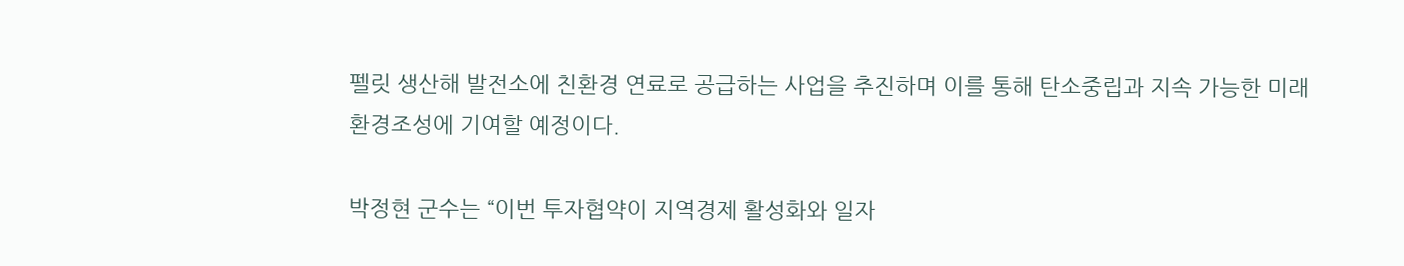펠릿 생산해 발전소에 친환경 연료로 공급하는 사업을 추진하며 이를 통해 탄소중립과 지속 가능한 미래 환경조성에 기여할 예정이다.

박정현 군수는 “이번 투자협약이 지역경제 활성화와 일자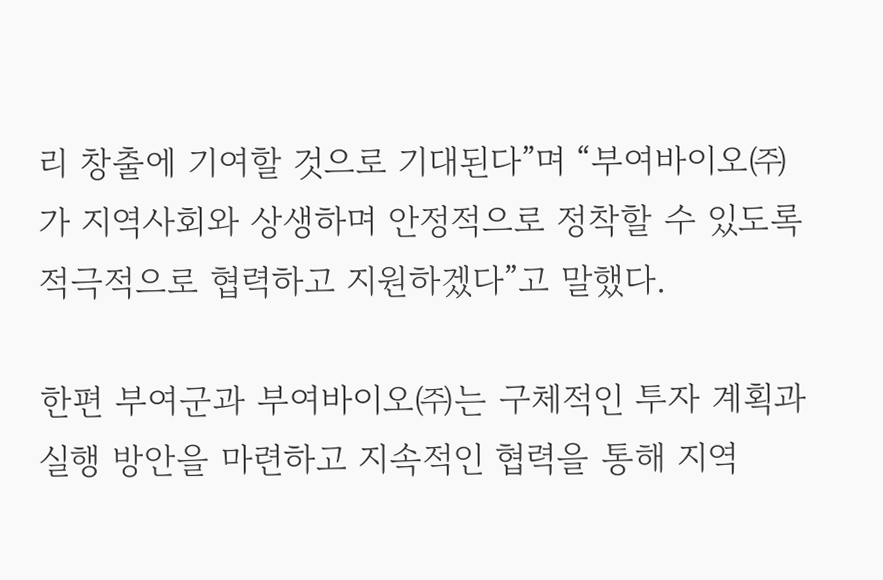리 창출에 기여할 것으로 기대된다”며 “부여바이오㈜가 지역사회와 상생하며 안정적으로 정착할 수 있도록 적극적으로 협력하고 지원하겠다”고 말했다.

한편 부여군과 부여바이오㈜는 구체적인 투자 계획과 실행 방안을 마련하고 지속적인 협력을 통해 지역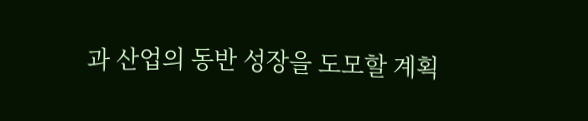과 산업의 동반 성장을 도모할 계획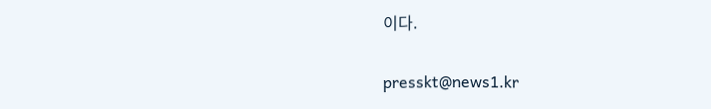이다.

presskt@news1.kr